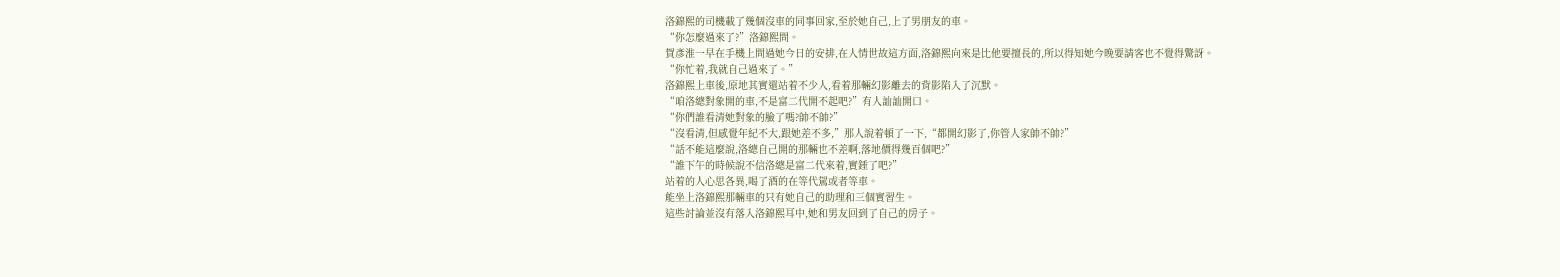洛錦熙的司機載了幾個沒車的同事回家,至於她自己,上了男朋友的車。
“你怎麼過來了?”洛錦熙問。
賀彥淮一早在手機上問過她今日的安排,在人情世故這方面,洛錦熙向來是比他要擅長的,所以得知她今晚要請客也不覺得驚訝。
“你忙着,我就自己過來了。”
洛錦熙上車後,原地其實還站着不少人,看着那輛幻影離去的背影陷入了沉默。
“咱洛總對象開的車,不是富二代開不起吧?”有人訕訕開口。
“你們誰看清她對象的臉了嗎?帥不帥?”
“沒看清,但感覺年紀不大,跟她差不多,”那人說着頓了一下,“都開幻影了,你管人家帥不帥?”
“話不能這麼說,洛總自己開的那輛也不差啊,落地價得幾百個吧?”
“誰下午的時候說不信洛總是富二代來着,實錘了吧?”
站着的人心思各異,喝了酒的在等代駕或者等車。
能坐上洛錦熙那輛車的只有她自己的助理和三個實習生。
這些討論並沒有落入洛錦熙耳中,她和男友回到了自己的房子。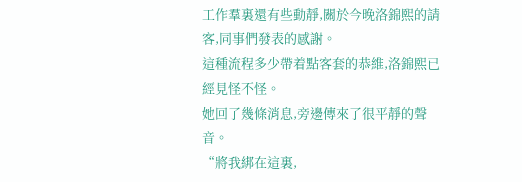工作羣裏還有些動靜,關於今晚洛錦熙的請客,同事們發表的感謝。
這種流程多少帶着點客套的恭維,洛錦熙已經見怪不怪。
她回了幾條消息,旁邊傳來了很平靜的聲音。
“將我綁在這裏,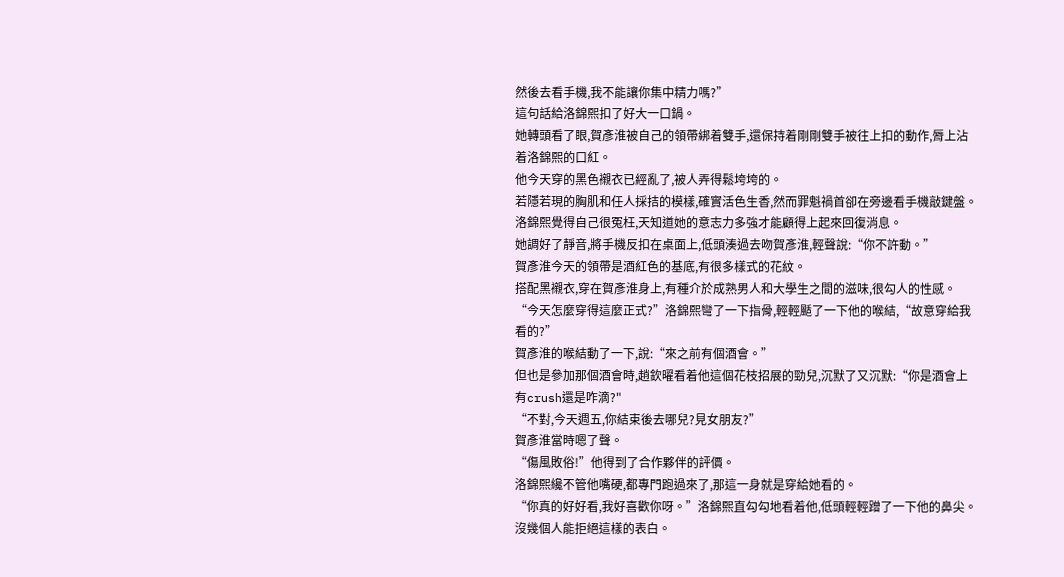然後去看手機,我不能讓你集中精力嗎?”
這句話給洛錦熙扣了好大一口鍋。
她轉頭看了眼,賀彥淮被自己的領帶綁着雙手,還保持着剛剛雙手被往上扣的動作,脣上沾着洛錦熙的口紅。
他今天穿的黑色襯衣已經亂了,被人弄得鬆垮垮的。
若隱若現的胸肌和任人採拮的模樣,確實活色生香,然而罪魁禍首卻在旁邊看手機敲鍵盤。
洛錦熙覺得自己很冤枉,天知道她的意志力多強才能顧得上起來回復消息。
她調好了靜音,將手機反扣在桌面上,低頭湊過去吻賀彥淮,輕聲說:“你不許動。”
賀彥淮今天的領帶是酒紅色的基底,有很多樣式的花紋。
搭配黑襯衣,穿在賀彥淮身上,有種介於成熟男人和大學生之間的滋味,很勾人的性感。
“今天怎麼穿得這麼正式?”洛錦熙彎了一下指骨,輕輕颳了一下他的喉結,“故意穿給我看的?”
賀彥淮的喉結動了一下,說:“來之前有個酒會。”
但也是參加那個酒會時,趙欽曜看着他這個花枝招展的勁兒,沉默了又沉默:“你是酒會上有crush還是咋滴?"
“不對,今天週五,你結束後去哪兒?見女朋友?”
賀彥淮當時嗯了聲。
“傷風敗俗!”他得到了合作夥伴的評價。
洛錦熙纔不管他嘴硬,都專門跑過來了,那這一身就是穿給她看的。
“你真的好好看,我好喜歡你呀。”洛錦熙直勾勾地看着他,低頭輕輕蹭了一下他的鼻尖。
沒幾個人能拒絕這樣的表白。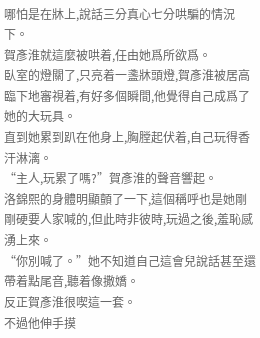哪怕是在牀上,說話三分真心七分哄騙的情況下。
賀彥淮就這麼被哄着,任由她爲所欲爲。
臥室的燈關了,只亮着一盞牀頭燈,賀彥淮被居高臨下地審視着,有好多個瞬間,他覺得自己成爲了她的大玩具。
直到她累到趴在他身上,胸膛起伏着,自己玩得香汗淋漓。
“主人,玩累了嗎?”賀彥淮的聲音響起。
洛錦熙的身體明顯顫了一下,這個稱呼也是她剛剛硬要人家喊的,但此時非彼時,玩過之後,羞恥感湧上來。
“你別喊了。”她不知道自己這會兒說話甚至還帶着點尾音,聽着像撒嬌。
反正賀彥淮很喫這一套。
不過他伸手摸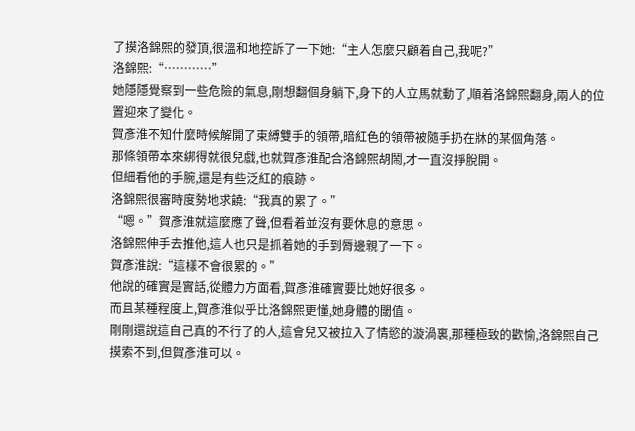了摸洛錦熙的發頂,很溫和地控訴了一下她:“主人怎麼只顧着自己,我呢?”
洛錦熙:“…………”
她隱隱覺察到一些危險的氣息,剛想翻個身躺下,身下的人立馬就動了,順着洛錦熙翻身,兩人的位置迎來了變化。
賀彥淮不知什麼時候解開了束縛雙手的領帶,暗紅色的領帶被隨手扔在牀的某個角落。
那條領帶本來綁得就很兒戲,也就賀彥淮配合洛錦熙胡鬧,才一直沒掙脫開。
但細看他的手腕,還是有些泛紅的痕跡。
洛錦熙很審時度勢地求饒:“我真的累了。”
“嗯。”賀彥淮就這麼應了聲,但看着並沒有要休息的意思。
洛錦熙伸手去推他,這人也只是抓着她的手到脣邊親了一下。
賀彥淮說:“這樣不會很累的。”
他說的確實是實話,從體力方面看,賀彥淮確實要比她好很多。
而且某種程度上,賀彥淮似乎比洛錦熙更懂,她身體的閾值。
剛剛還說這自己真的不行了的人,這會兒又被拉入了情慾的漩渦裏,那種極致的歡愉,洛錦熙自己摸索不到,但賀彥淮可以。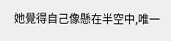她覺得自己像懸在半空中,唯一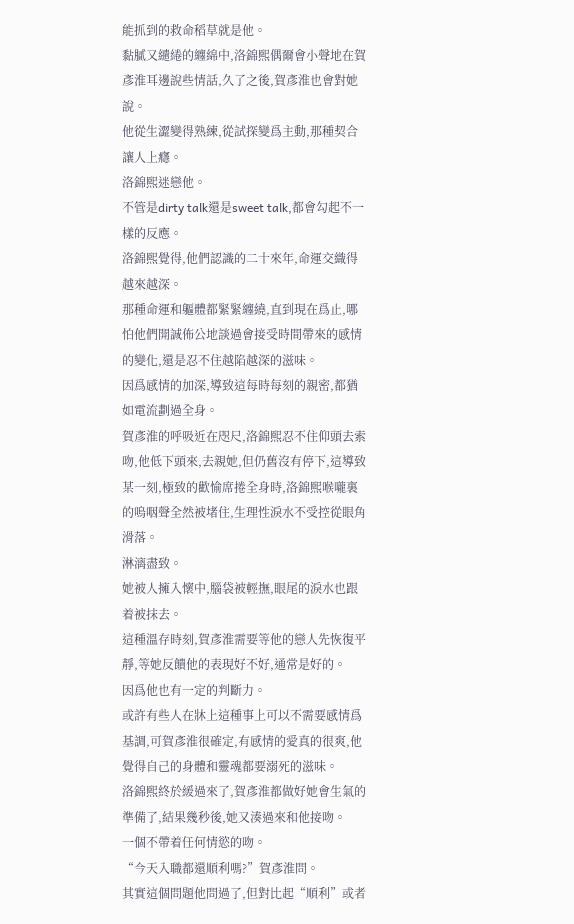能抓到的救命稻草就是他。
黏膩又繾綣的纏綿中,洛錦熙偶爾會小聲地在賀彥淮耳邊說些情話,久了之後,賀彥淮也會對她說。
他從生澀變得熟練,從試探變爲主動,那種契合讓人上癮。
洛錦熙迷戀他。
不管是dirty talk還是sweet talk,都會勾起不一樣的反應。
洛錦熙覺得,他們認識的二十來年,命運交織得越來越深。
那種命運和軀體都緊緊纏繞,直到現在爲止,哪怕他們開誠佈公地談過會接受時間帶來的感情的變化,還是忍不住越陷越深的滋味。
因爲感情的加深,導致這每時每刻的親密,都猶如電流劃過全身。
賀彥淮的呼吸近在咫尺,洛錦熙忍不住仰頭去索吻,他低下頭來,去親她,但仍舊沒有停下,這導致某一刻,極致的歡愉席捲全身時,洛錦熙喉嚨裏的嗚咽聲全然被堵住,生理性淚水不受控從眼角滑落。
淋漓盡致。
她被人擁入懷中,腦袋被輕撫,眼尾的淚水也跟着被抹去。
這種溫存時刻,賀彥淮需要等他的戀人先恢復平靜,等她反饋他的表現好不好,通常是好的。
因爲他也有一定的判斷力。
或許有些人在牀上這種事上可以不需要感情爲基調,可賀彥淮很確定,有感情的愛真的很爽,他覺得自己的身體和靈魂都要溺死的滋味。
洛錦熙終於緩過來了,賀彥淮都做好她會生氣的準備了,結果幾秒後,她又湊過來和他接吻。
一個不帶着任何情慾的吻。
“今天入職都還順利嗎?”賀彥淮問。
其實這個問題他問過了,但對比起“順利”或者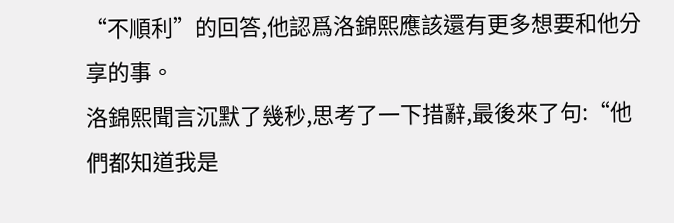“不順利”的回答,他認爲洛錦熙應該還有更多想要和他分享的事。
洛錦熙聞言沉默了幾秒,思考了一下措辭,最後來了句:“他們都知道我是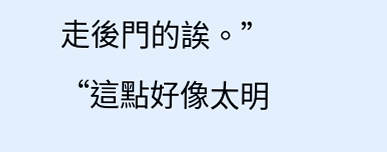走後門的誒。”
“這點好像太明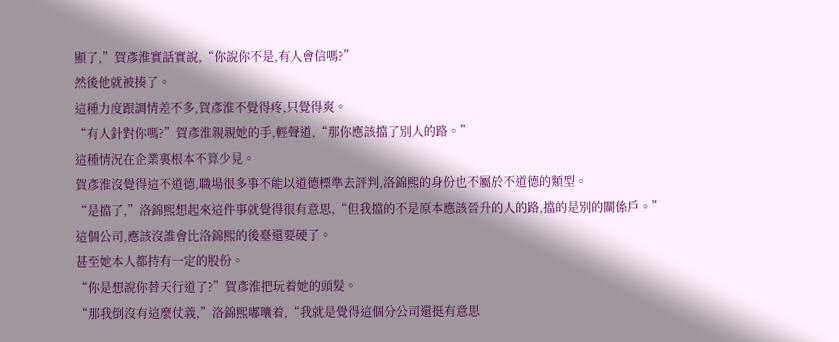顯了,”賀彥淮實話實說,“你說你不是,有人會信嗎?”
然後他就被揍了。
這種力度跟調情差不多,賀彥淮不覺得疼,只覺得爽。
“有人針對你嗎?”賀彥淮親親她的手,輕聲道,“那你應該擋了別人的路。”
這種情況在企業裏根本不算少見。
賀彥淮沒覺得這不道德,職場很多事不能以道德標準去評判,洛錦熙的身份也不屬於不道德的類型。
“是擋了,”洛錦熙想起來這件事就覺得很有意思,“但我擋的不是原本應該晉升的人的路,擋的是別的關係戶。”
這個公司,應該沒誰會比洛錦熙的後臺還要硬了。
甚至她本人都持有一定的股份。
“你是想說你替天行道了?”賀彥淮把玩着她的頭髮。
“那我倒沒有這麼仗義,”洛錦熙嘟囔着,“我就是覺得這個分公司還挺有意思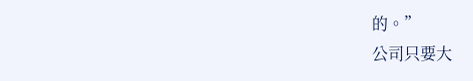的。”
公司只要大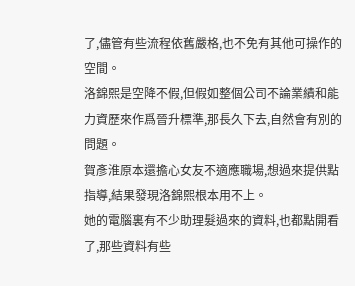了,儘管有些流程依舊嚴格,也不免有其他可操作的空間。
洛錦熙是空降不假,但假如整個公司不論業績和能力資歷來作爲晉升標準,那長久下去,自然會有別的問題。
賀彥淮原本還擔心女友不適應職場,想過來提供點指導,結果發現洛錦熙根本用不上。
她的電腦裏有不少助理髮過來的資料,也都點開看了,那些資料有些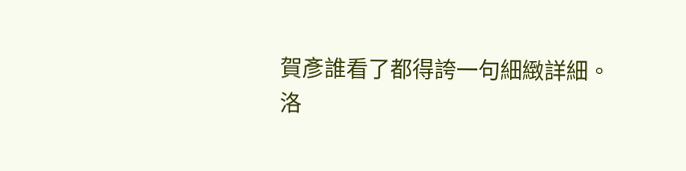賀彥誰看了都得誇一句細緻詳細。
洛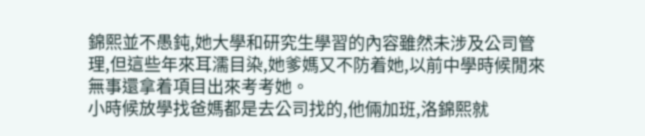錦熙並不愚鈍,她大學和研究生學習的內容雖然未涉及公司管理,但這些年來耳濡目染,她爹媽又不防着她,以前中學時候閒來無事還拿着項目出來考考她。
小時候放學找爸媽都是去公司找的,他倆加班,洛錦熙就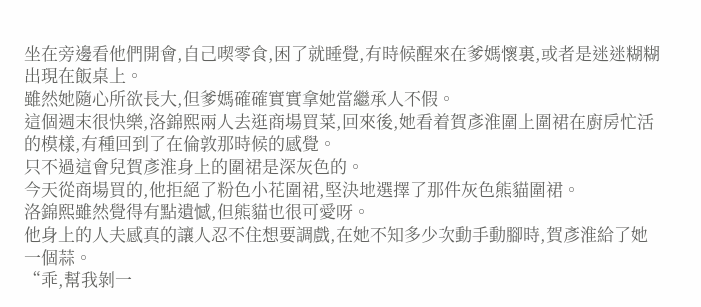坐在旁邊看他們開會,自己喫零食,困了就睡覺,有時候醒來在爹媽懷裏,或者是迷迷糊糊出現在飯桌上。
雖然她隨心所欲長大,但爹媽確確實實拿她當繼承人不假。
這個週末很快樂,洛錦熙兩人去逛商場買菜,回來後,她看着賀彥淮圍上圍裙在廚房忙活的模樣,有種回到了在倫敦那時候的感覺。
只不過這會兒賀彥淮身上的圍裙是深灰色的。
今天從商場買的,他拒絕了粉色小花圍裙,堅決地選擇了那件灰色熊貓圍裙。
洛錦熙雖然覺得有點遺憾,但熊貓也很可愛呀。
他身上的人夫感真的讓人忍不住想要調戲,在她不知多少次動手動腳時,賀彥淮給了她一個蒜。
“乖,幫我剝一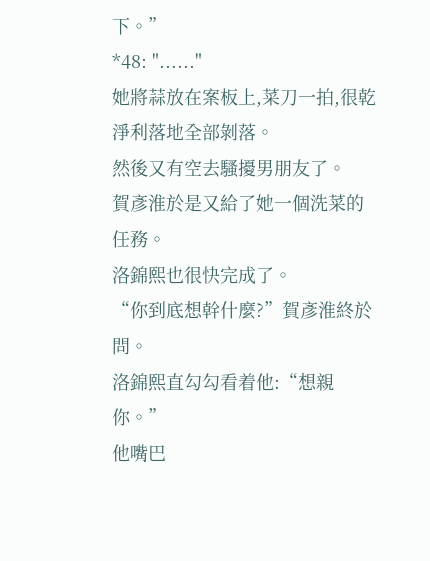下。”
*48: "......"
她將蒜放在案板上,菜刀一拍,很乾淨利落地全部剝落。
然後又有空去騷擾男朋友了。
賀彥淮於是又給了她一個洗菜的任務。
洛錦熙也很快完成了。
“你到底想幹什麼?”賀彥淮終於問。
洛錦熙直勾勾看着他:“想親你。”
他嘴巴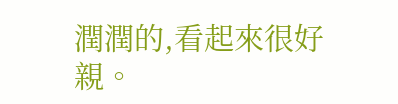潤潤的,看起來很好親。